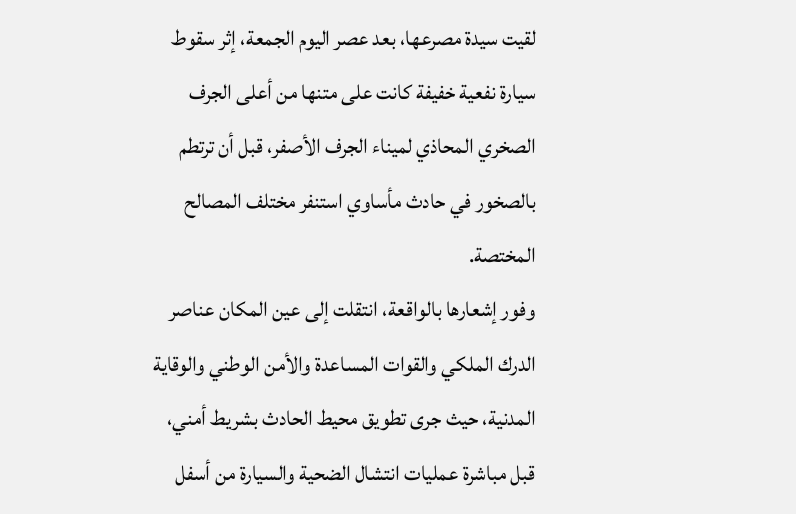لقيت سيدة مصرعها، بعد عصر اليوم الجمعة، إثر سقوط سيارة نفعية خفيفة كانت على متنها من أعلى الجرف الصخري المحاذي لميناء الجرف الأصفر، قبل أن ترتطم بالصخور في حادث مأساوي استنفر مختلف المصالح المختصة.
وفور إشعارها بالواقعة، انتقلت إلى عين المكان عناصر الدرك الملكي والقوات المساعدة والأمن الوطني والوقاية المدنية، حيث جرى تطويق محيط الحادث بشريط أمني، قبل مباشرة عمليات انتشال الضحية والسيارة من أسفل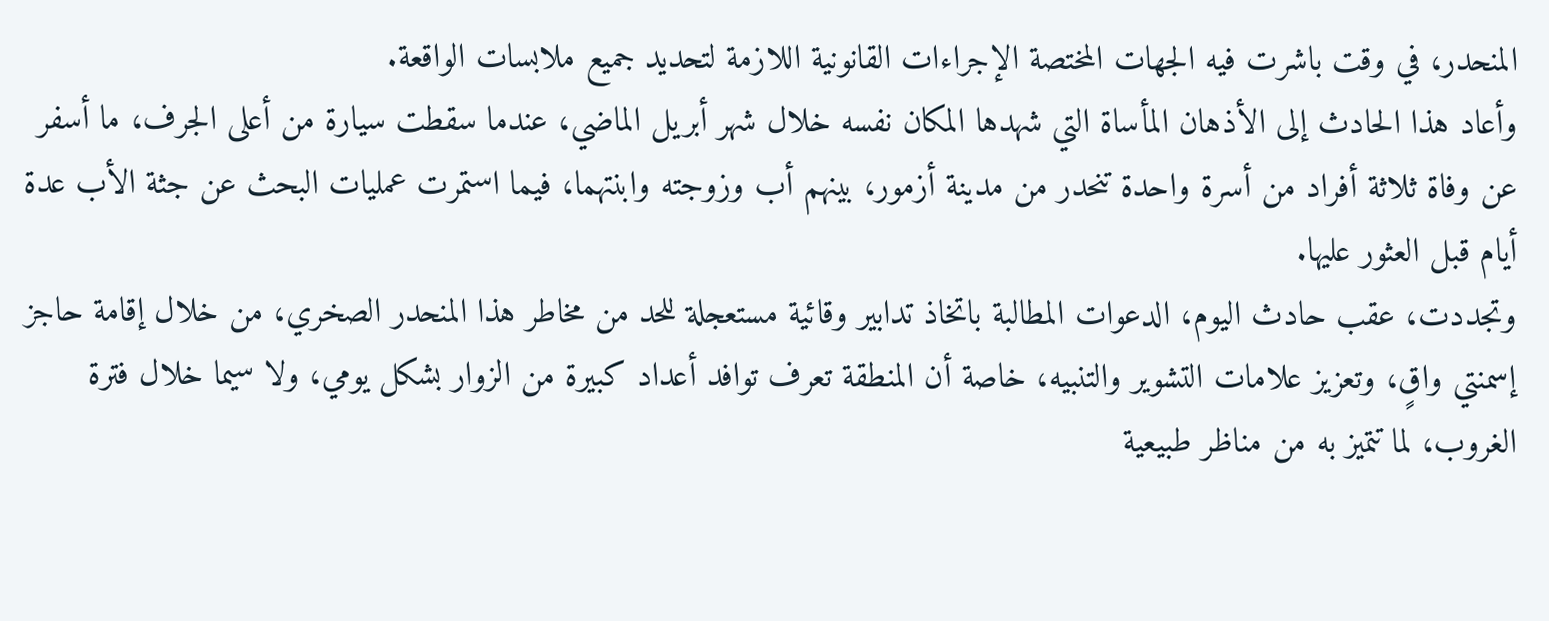المنحدر، في وقت باشرت فيه الجهات المختصة الإجراءات القانونية اللازمة لتحديد جميع ملابسات الواقعة.
وأعاد هذا الحادث إلى الأذهان المأساة التي شهدها المكان نفسه خلال شهر أبريل الماضي، عندما سقطت سيارة من أعلى الجرف، ما أسفر عن وفاة ثلاثة أفراد من أسرة واحدة تنحدر من مدينة أزمور، بينهم أب وزوجته وابنتهما، فيما استمرت عمليات البحث عن جثة الأب عدة أيام قبل العثور عليها.
وتجددت، عقب حادث اليوم، الدعوات المطالبة باتخاذ تدابير وقائية مستعجلة للحد من مخاطر هذا المنحدر الصخري، من خلال إقامة حاجز إسمنتي واقٍ، وتعزيز علامات التشوير والتنبيه، خاصة أن المنطقة تعرف توافد أعداد كبيرة من الزوار بشكل يومي، ولا سيما خلال فترة الغروب، لما تتميز به من مناظر طبيعية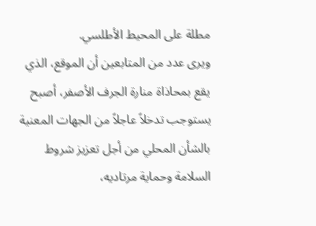مطلة على المحيط الأطلسي.
ويرى عدد من المتابعين أن الموقع، الذي يقع بمحاذاة منارة الجرف الأصفر، أصبح يستوجب تدخلاً عاجلاً من الجهات المعنية بالشأن المحلي من أجل تعزيز شروط السلامة وحماية مرتاديه،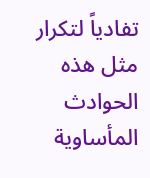تفادياً لتكرار مثل هذه الحوادث المأساوية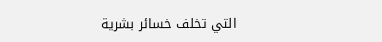التي تخلف خسائر بشرية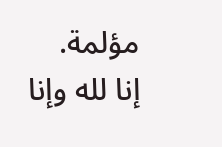مؤلمة.
إنا لله وإنا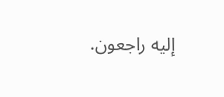إليه راجعون.